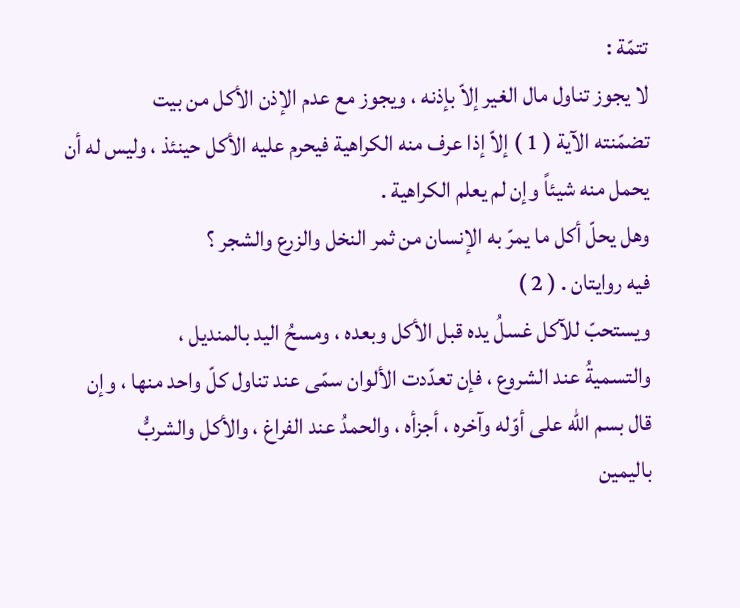تتمّة :
لا يجوز تناول مال الغير إلاّ بإذنه ، ويجوز مع عدم الإذن الأكل من بيت
تضمّنته الآية ( 1 ) إلاّ إذا عرف منه الكراهية فيحرم عليه الأكل حينئذ ، وليس له أن
يحمل منه شيئاً وإن لم يعلم الكراهية .
وهل يحلّ أكل ما يمرّ به الإنسان من ثمر النخل والزرع والشجر ؟
فيه روايتان . ( 2 )
ويستحبّ للآكل غسلُ يده قبل الأكل وبعده ، ومسحُ اليد بالمنديل ،
والتسميةُ عند الشروع ، فإن تعدّدت الألوان سمّى عند تناول كلّ واحد منها ، وإن
قال بسم الله على أوّله وآخره ، أجزأه ، والحمدُ عند الفراغ ، والأكل والشربُّ
باليمين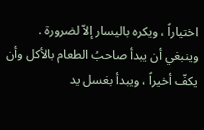اختياراً ، ويكره باليسار إلاّ لضرورة .
وينبغي أن يبدأ صاحبُ الطعام بالأكل وأن يكفّ أخيراً ، ويبدأ بغسل يد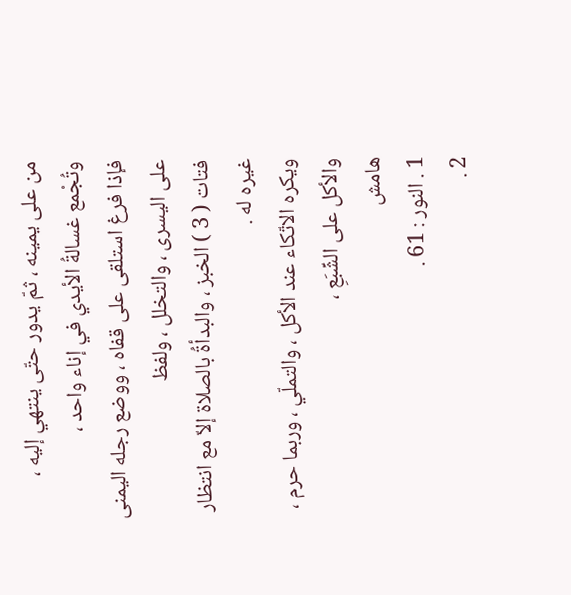من على يمينه ، ثمّ يدور حتّى ينتهي إليه ، وتُجْمع غسالةُ الأيدي في إناء واحد ،
فإذا فرغ استلقى على قفاه ، ووضع رجله اليمنى على اليسرى ، والتخلل ، ولفظ
فتات ( 3 ) الخبز ، والبدأةُ بالصلاة إلاّ مع انتظار غيره له .
ويكره الاتّكاء عند الأكل ، والتملّي ، وربما حرم ، والأكل على الشِّبَعِ ،
هامش
1 . النور : 61 .
2 .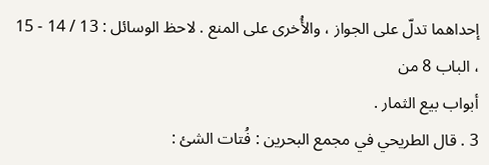إحداهما تدلّ على الجواز ، والأُخرى على المنع . لاحظ الوسائل : 13 / 14 - 15 ، الباب 8 من
أبواب بيع الثمار .
3 . قال الطريحي في مجمع البحرين : فُتات الشئ :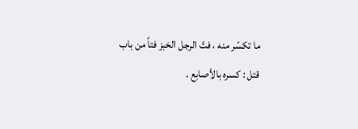ما تكسّر منه ، فتّ الرجل الخبز فتاً من باب
قتل : كسره بالأصابع .